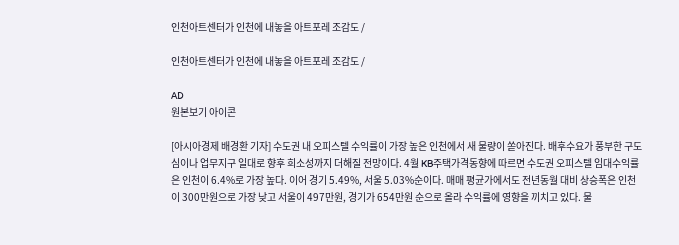인천아트센터가 인천에 내놓을 아트포레 조감도 /

인천아트센터가 인천에 내놓을 아트포레 조감도 /

AD
원본보기 아이콘

[아시아경제 배경환 기자] 수도권 내 오피스텔 수익률이 가장 높은 인천에서 새 물량이 쏟아진다. 배후수요가 풍부한 구도심이나 업무지구 일대로 향후 희소성까지 더해질 전망이다. 4월 KB주택가격동향에 따르면 수도권 오피스텔 임대수익률은 인천이 6.4%로 가장 높다. 이어 경기 5.49%, 서울 5.03%순이다. 매매 평균가에서도 전년동월 대비 상승폭은 인천이 300만원으로 가장 낮고 서울이 497만원, 경기가 654만원 순으로 올라 수익률에 영향을 끼치고 있다. 물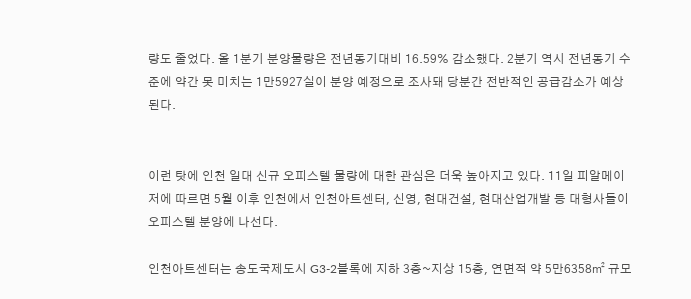량도 줄었다. 올 1분기 분양물량은 전년동기대비 16.59% 감소했다. 2분기 역시 전년동기 수준에 약간 못 미치는 1만5927실이 분양 예정으로 조사돼 당분간 전반적인 공급감소가 예상된다.


이런 탓에 인천 일대 신규 오피스텔 물량에 대한 관심은 더욱 높아지고 있다. 11일 피알메이저에 따르면 5월 이후 인천에서 인천아트센터, 신영, 현대건설, 현대산업개발 등 대형사들이 오피스텔 분양에 나선다.

인천아트센터는 송도국제도시 G3-2블록에 지하 3층~지상 15층, 연면적 약 5만6358㎡ 규모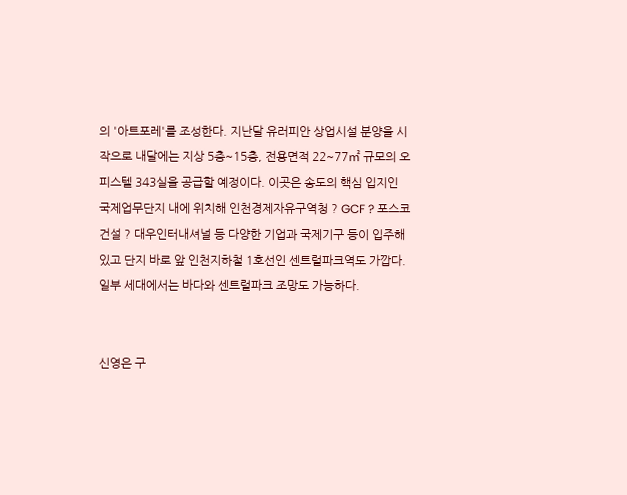의 '아트포레'를 조성한다. 지난달 유러피안 상업시설 분양을 시작으로 내달에는 지상 5층~15층, 전용면적 22~77㎡ 규모의 오피스텔 343실을 공급할 예정이다. 이곳은 송도의 핵심 입지인 국제업무단지 내에 위치해 인천경제자유구역청 ? GCF ? 포스코건설 ? 대우인터내셔널 등 다양한 기업과 국제기구 등이 입주해 있고 단지 바로 앞 인천지하철 1호선인 센트럴파크역도 가깝다. 일부 세대에서는 바다와 센트럴파크 조망도 가능하다.


신영은 구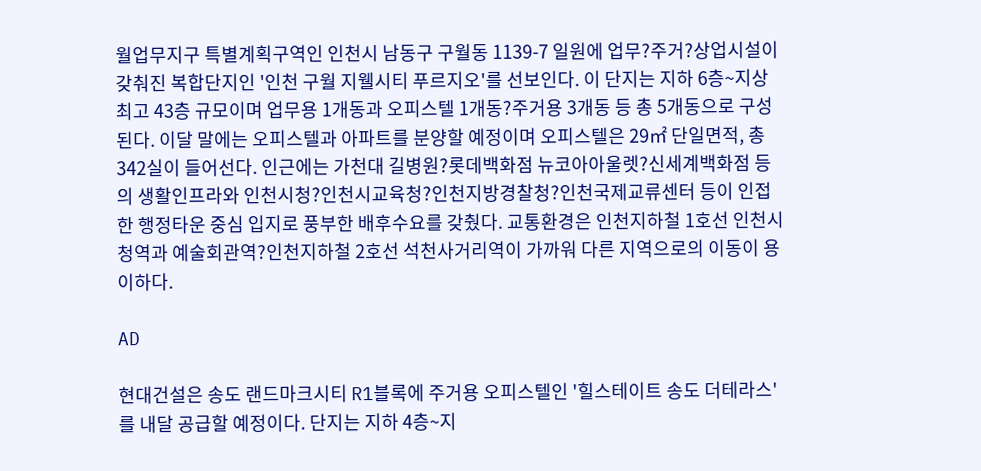월업무지구 특별계획구역인 인천시 남동구 구월동 1139-7 일원에 업무?주거?상업시설이 갖춰진 복합단지인 '인천 구월 지웰시티 푸르지오'를 선보인다. 이 단지는 지하 6층~지상 최고 43층 규모이며 업무용 1개동과 오피스텔 1개동?주거용 3개동 등 총 5개동으로 구성된다. 이달 말에는 오피스텔과 아파트를 분양할 예정이며 오피스텔은 29㎡ 단일면적, 총 342실이 들어선다. 인근에는 가천대 길병원?롯데백화점 뉴코아아울렛?신세계백화점 등의 생활인프라와 인천시청?인천시교육청?인천지방경찰청?인천국제교류센터 등이 인접한 행정타운 중심 입지로 풍부한 배후수요를 갖췄다. 교통환경은 인천지하철 1호선 인천시청역과 예술회관역?인천지하철 2호선 석천사거리역이 가까워 다른 지역으로의 이동이 용이하다.

AD

현대건설은 송도 랜드마크시티 R1블록에 주거용 오피스텔인 '힐스테이트 송도 더테라스'를 내달 공급할 예정이다. 단지는 지하 4층~지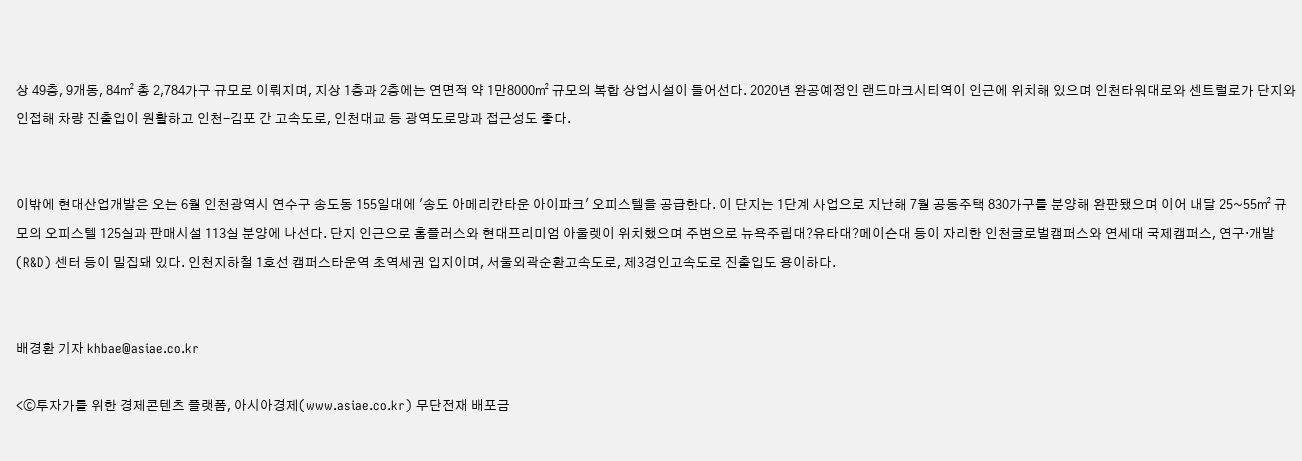상 49층, 9개동, 84㎡ 총 2,784가구 규모로 이뤄지며, 지상 1층과 2층에는 연면적 약 1만8000㎡ 규모의 복합 상업시설이 들어선다. 2020년 완공예정인 랜드마크시티역이 인근에 위치해 있으며 인천타워대로와 센트럴로가 단지와 인접해 차량 진출입이 원활하고 인천-김포 간 고속도로, 인천대교 등 광역도로망과 접근성도 좋다.


이밖에 현대산업개발은 오는 6월 인천광역시 연수구 송도동 155일대에 '송도 아메리칸타운 아이파크' 오피스텔을 공급한다. 이 단지는 1단계 사업으로 지난해 7월 공동주택 830가구를 분양해 완판됐으며 이어 내달 25~55㎡ 규모의 오피스텔 125실과 판매시설 113실 분양에 나선다. 단지 인근으로 홈플러스와 현대프리미엄 아울렛이 위치했으며 주변으로 뉴욕주립대?유타대?메이슨대 등이 자리한 인천글로벌캠퍼스와 연세대 국제캠퍼스, 연구·개발(R&D) 센터 등이 밀집돼 있다. 인천지하철 1호선 캠퍼스타운역 초역세권 입지이며, 서울외곽순환고속도로, 제3경인고속도로 진출입도 용이하다.


배경환 기자 khbae@asiae.co.kr

<ⓒ투자가를 위한 경제콘텐츠 플랫폼, 아시아경제(www.asiae.co.kr) 무단전재 배포금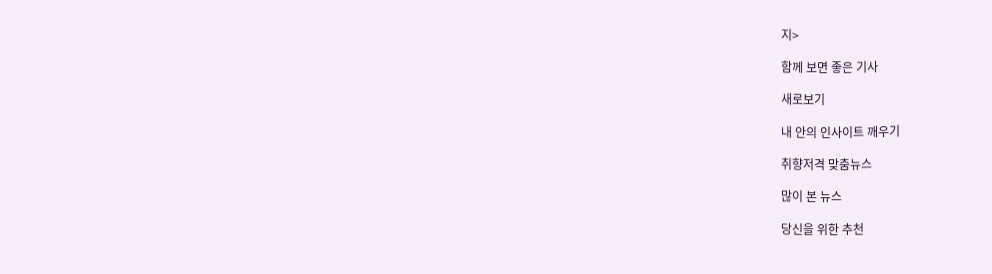지>

함께 보면 좋은 기사

새로보기

내 안의 인사이트 깨우기

취향저격 맞춤뉴스

많이 본 뉴스

당신을 위한 추천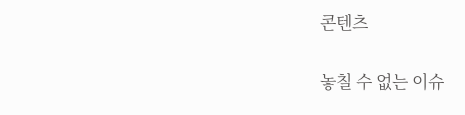콘텐츠

놓칠 수 없는 이슈